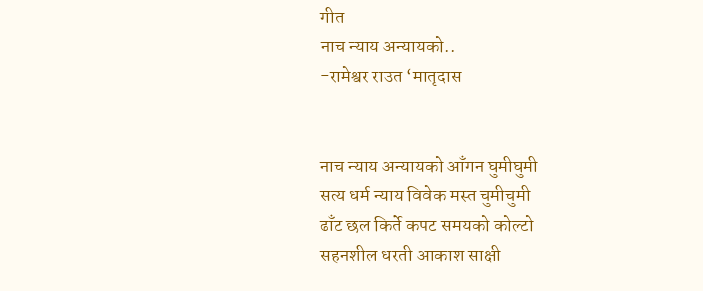गीत
नाच न्याय अन्यायको..
-रामेश्वर राउत ‘मातृदास


नाच न्याय अन्यायको आँगन घुमीघुमी
सत्य धर्म न्याय विवेक मस्त चुमीचुमी
ढाँट छल किर्ते कपट समयको कोल्टो
सहनशील धरती आकाश साक्षी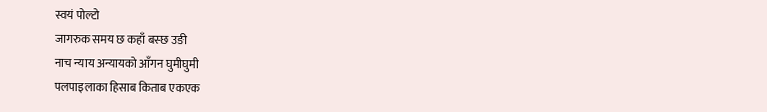स्वयं पोल्टो
जागरुक समय छ कहाँ बस्छ उङी
नाच न्याय अन्यायको आँगन घुमीघुमी
पलपाइलाका हिसाब किताब एकएक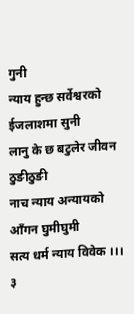गुनी
न्याय हुन्छ सर्वेश्वरको ईजलाशमा सुनी
लानु के छ बटुलेर जीवन ठुङीठुङी
नाच न्याय अन्यायको आँगन घुमीघुमी
सत्य धर्म न्याय विवेक ।।।
३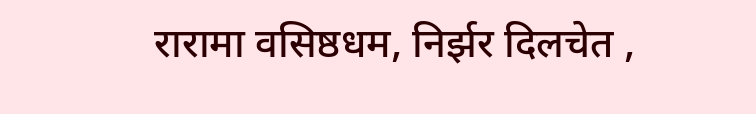रारामा वसिष्ठधम, निर्झर दिलचेत ,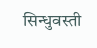सिन्धुवस्ती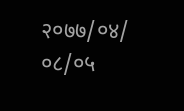२०७७/०४/ ०८/०५